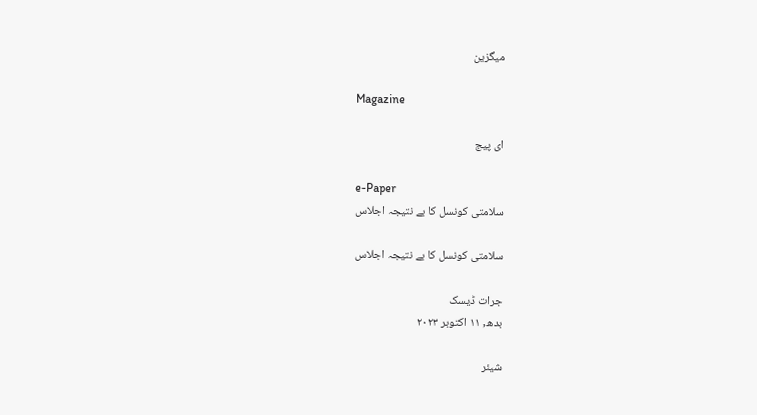میگزین

Magazine

ای پیج

e-Paper
سلامتی کونسل کا بے نتیجہ اجلاس

سلامتی کونسل کا بے نتیجہ اجلاس

جرات ڈیسک
بدھ, ۱۱ اکتوبر ۲۰۲۳

شیئر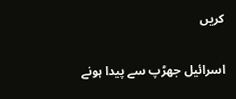کریں

اسرائیل جھڑپ سے پیدا ہونے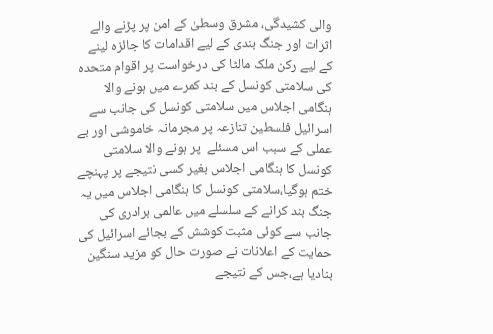والی کشیدگی، مشرق وسطیٰ کے امن پر پڑنے والے اثرات اور جنگ بندی کے لیے اقدامات کا جائزہ لینے کے لیے رکن ملک مالٹا کی درخواست پر اقوام متحدہ کی سلامتی کونسل کے بند کمرے میں ہونے والا ہنگامی اجلاس میں سلامتی کونسل کی جانب سے اسرائیل فلسطین تنازعہ پر مجرمانہ خاموشی اور بے عملی کے سبب اس مسئلے  پر ہونے والا سلامتی کونسل کا ہنگامی اجلاس بغیر کسی نتیجے پر پہنچے ختم ہوگیا،سلامتی کونسل کا ہنگامی اجلاس میں یہ جنگ بند کرانے کے سلسلے میں عالمی برادری کی جانب سے کوئی مثبت کوشش کے بجائے اسرائیل کی حمایت کے اعلانات نے صورت حال کو مزید سنگین بنادیا ہے،جس کے نتیجے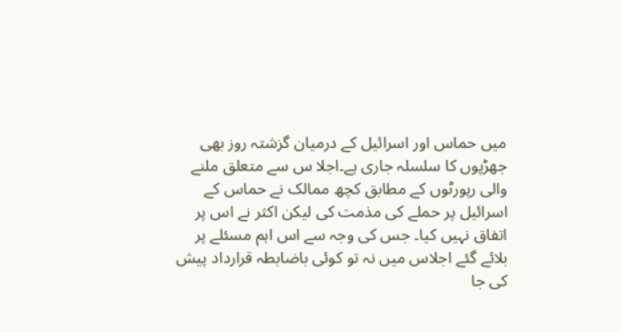میں حماس اور اسرائیل کے درمیان گزشتہ روز بھی جھڑپوں کا سلسلہ جاری ہے۔اجلا س سے متعلق ملنے والی رپورٹوں کے مطابق کچھ ممالک نے حماس کے اسرائیل پر حملے کی مذمت کی لیکن اکثر نے اس پر اتفاق نہیں کیا۔ جس کی وجہ سے اس اہم مسئلے پر بلائے گئے اجلاس میں نہ تو کوئی باضابطہ قرارداد پیش کی جا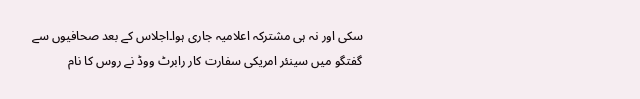سکی اور نہ ہی مشترکہ اعلامیہ جاری ہوا۔اجلاس کے بعد صحافیوں سے گفتگو میں سینئر امریکی سفارت کار رابرٹ ووڈ نے روس کا نام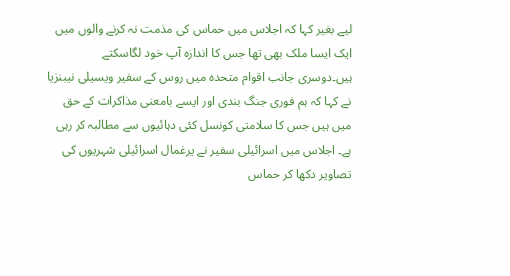لیے بغیر کہا کہ اجلاس میں حماس کی مذمت نہ کرنے والوں میں ایک ایسا ملک بھی تھا جس کا اندازہ آپ خود لگاسکتے ہیں۔دوسری جانب اقوام متحدہ میں روس کے سفیر ویسیلی نیبنزیا نے کہا کہ ہم فوری جنگ بندی اور ایسے بامعنی مذاکرات کے حق میں ہیں جس کا سلامتی کونسل کئی دہائیوں سے مطالبہ کر رہی ہے۔ اجلاس میں اسرائیلی سفیر نے یرغمال اسرائیلی شہریوں کی تصاویر دکھا کر حماس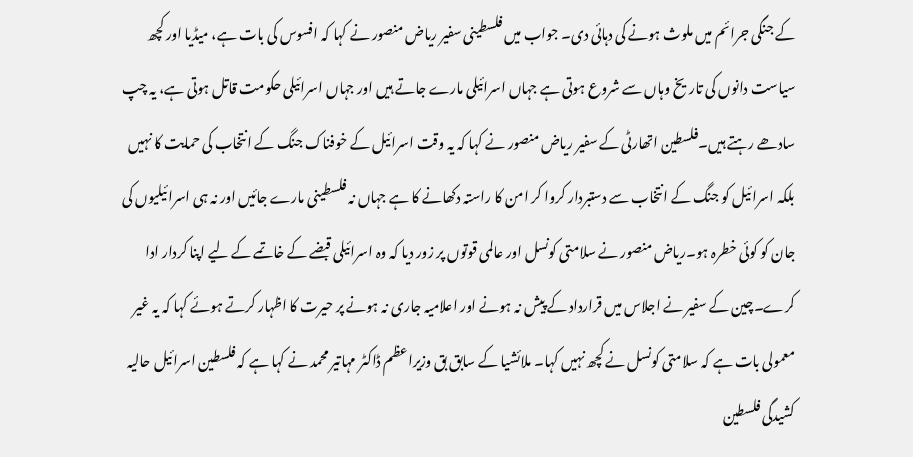کے جنگی جرائم میں ملوث ہونے کی دہائی دی۔ جواب میں فلسطینی سفیر ریاض منصور نے کہا کہ افسوس کی بات ہے، میڈیا اور کچھ سیاست دانوں کی تاریخ وہاں سے شروع ہوتی ہے جہاں اسرائیلی مارے جاتے ہیں اور جہاں اسرائیلی حکومت قاتل ہوتی ہے، یہ چپ سادھے رہتے ہیں۔فلسطین اتھارٹی کے سفیر ریاض منصور نے کہا کہ یہ وقت اسرائیل کے خوفناک جنگ کے انتخاب کی حمایت کا نہیں بلکہ اسرائیل کو جنگ کے انتخاب سے دستبردار کروا کر امن کا راستہ دکھانے کا ہے جہاں نہ فلسطینی مارے جائیں اور نہ ہی اسرائیلیوں کی جان کو کوئی خطرہ ہو۔ریاض منصور نے سلامتی کونسل اور عالمی قوتوں پر زور دیا کہ وہ اسرائیلی قبضے کے خاتمے کے لیے اپنا کردار ادا کرے۔چین کے سفیر نے اجلاس میں قرارداد کے پیش نہ ہونے اور اعلامیہ جاری نہ ہونے پر حیرت کا اظہار کرتے ہوئے کہا کہ یہ غیر معمولی بات ہے کہ سلامتی کونسل نے کچھ نہیں کہا۔ ملائشیا کے سابق بق وزیراعظم ڈاکٹر مہاتیر محمد نے کہا ہے کہ فلسطین اسرائیل حالیہ کشیدگی فلسطین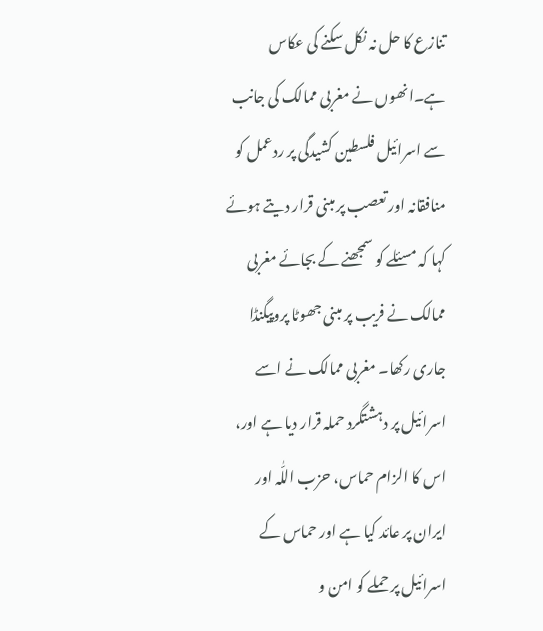تنازع کا حل نہ نکل سکنے کی عکاس ہے۔انھوں نے مغربی ممالک کی جانب سے اسرائیل فلسطین کشیدگی پر ردعمل کو منافقانہ اور تعصب پر مبنی قرار دیتے ہوئے کہا کہ مسئلے کو سمجھنے کے بجائے مغربی ممالک نے فریب پر مبنی جھوٹا پروپیگنڈا جاری رکھا۔ مغربی ممالک نے اسے اسرائیل پر دہشتگرد حملہ قرار دیا ہے اور، اس کا الزام حماس، حزب اللّٰہ اور ایران پر عائد کیا ہے اور حماس کے اسرائیل پر حملے کو امن و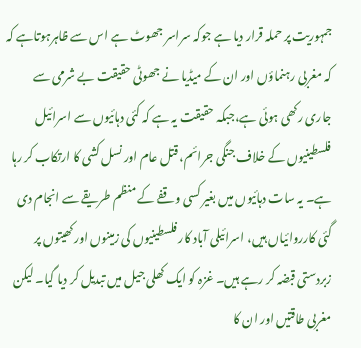جمہوریت پر حملہ قرار دیا ہے جوکہ سراسر جھوٹ ہے اس سے ظاہرہوتاہے کہ کہ مغربی رہنماؤں اور ان کے میڈیا نے جھوٹی حقیقت بے شرمی سے جاری رکھی ہوئی ہے،جبکہ حقیقت یہ ہے کہ کئی دہائیوں سے اسرائیل فلسطینیوں کے خلاف جنگی جرائم، قتل عام اور نسل کشی کا ارتکاب کر رہا ہے۔ یہ سات دہائیوں میں بغیر کسی وقفے کے منظم طریقے سے انجام دی گئی کارروائیاں ہیں، اسرائیلی آباد کار فلسطینیوں کی زمینوں اور کھیتوں پر زبردستی قبضہ کر رہے ہیں۔ غزہ کو ایک کھلی جیل میں تبدیل کر دیا گیا۔ لیکن مغربی طاقتیں اور ان کا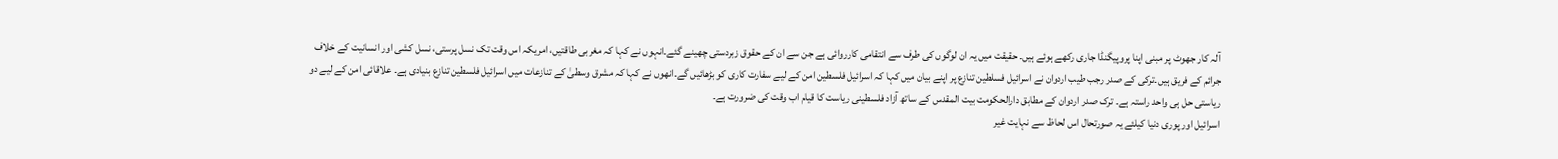آلہ کار جھوٹ پر مبنی اپنا پروپیگنڈا جاری رکھے ہوئے ہیں۔ حقیقت میں یہ ان لوگوں کی طرف سے انتقامی کارروائی ہے جن سے ان کے حقوق زبردستی چھینے گئے۔انہوں نے کہا کہ مغربی طاقتیں، امریکہ اس وقت تک نسل پرستی، نسل کشی اور انسانیت کے خلاف جرائم کے فریق ہیں۔ترکی کے صدر رجب طیب اردوان نے اسرائیل فسلطین تنازع پر اپنے بیان میں کہا کہ اسرائیل فلسطین امن کے لیے سفارت کاری کو بڑھائیں گے۔انھوں نے کہا کہ مشرق وسطیٰ کے تنازعات میں اسرائیل فلسطین تنازع بنیادی ہے۔ علاقائی امن کے لیے دو ریاستی حل ہی واحد راستہ ہے۔ ترک صدر اردوان کے مطابق دارالحکومت بیت المقدس کے ساتھ آزاد فلسطینی ریاست کا قیام اب وقت کی ضرورت ہے۔
اسرائیل اور پوری دنیا کیلئے یہ صورتحال اس لحاظ سے نہایت غیر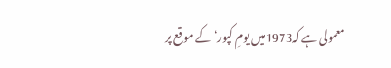معمولی ہے کہ1973میں یومِ کپور‘ کے موقع پر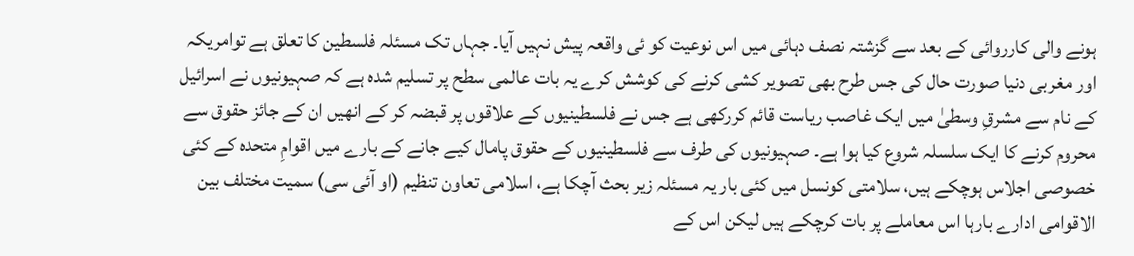ہونے والی کارروائی کے بعد سے گزشتہ نصف دہائی میں اس نوعیت کو ئی واقعہ پیش نہیں آیا۔ جہاں تک مسئلہ فلسطین کا تعلق ہے توامریکہ اور مغربی دنیا صورت حال کی جس طرح بھی تصویر کشی کرنے کی کوشش کرے یہ بات عالمی سطح پر تسلیم شدہ ہے کہ صہیونیوں نے اسرائیل کے نام سے مشرقِ وسطیٰ میں ایک غاصب ریاست قائم کررکھی ہے جس نے فلسطینیوں کے علاقوں پر قبضہ کر کے انھیں ان کے جائز حقوق سے محروم کرنے کا ایک سلسلہ شروع کیا ہوا ہے۔ صہیونیوں کی طرف سے فلسطینیوں کے حقوق پامال کیے جانے کے بارے میں اقوامِ متحدہ کے کئی خصوصی اجلاس ہوچکے ہیں، سلامتی کونسل میں کئی بار یہ مسئلہ زیر بحث آچکا ہے، اسلامی تعاون تنظیم (او آئی سی) سمیت مختلف بین الاقوامی ادارے بارہا اس معاملے پر بات کرچکے ہیں لیکن اس کے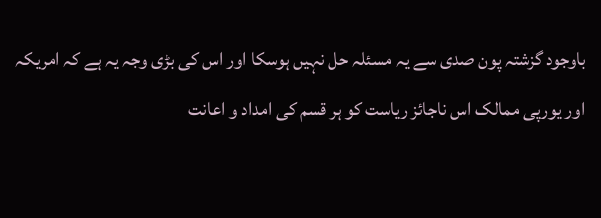باوجود گزشتہ پون صدی سے یہ مسئلہ حل نہیں ہوسکا اور اس کی بڑی وجہ یہ ہے کہ امریکہ اور یورپی ممالک اس ناجائز ریاست کو ہر قسم کی امداد و اعانت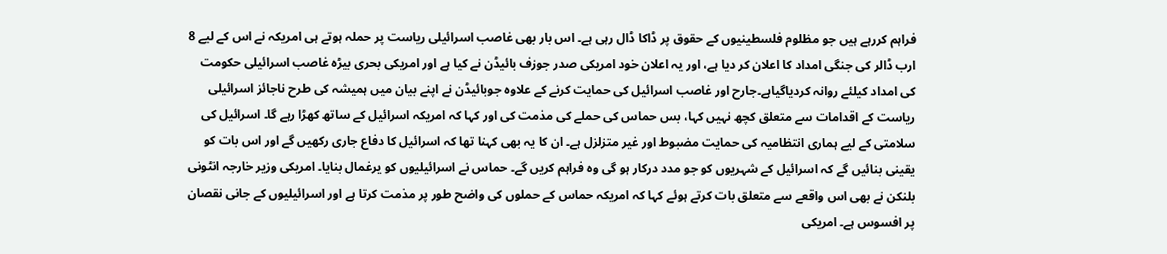فراہم کررہے ہیں جو مظلوم فلسطینیوں کے حقوق پر ڈاکا ڈال رہی ہے۔ اس بار بھی غاصب اسرائیلی ریاست پر حملہ ہوتے ہی امریکہ نے اس کے لیے 8 ارب ڈالر کی جنگی امداد کا اعلان کر دیا ہے، اور یہ اعلان خود امریکی صدر جوزف بائیڈن نے کیا ہے اور امریکی بحری بیڑہ غاصب اسرائیلی حکومت کی امداد کیلئے روانہ کردیاگیاہے۔جارح اور غاصب اسرائیل کی حمایت کرنے کے علاوہ جوبائیڈن نے اپنے بیان میں ہمیشہ کی طرح ناجائز اسرائیلی ریاست کے اقدامات سے متعلق کچھ نہیں کہا، بس حماس کی حملے کی مذمت کی اور کہا کہ امریکہ اسرائیل کے ساتھ کھڑا رہے گا۔ اسرائیل کی سلامتی کے لیے ہماری انتظامیہ کی حمایت مضبوط اور غیر متزلزل ہے۔ ان کا یہ بھی کہنا تھا کہ اسرائیل کا دفاع جاری رکھیں گے اور اس بات کو یقینی بنائیں گے کہ اسرائیل کے شہریوں کو جو مدد درکار ہو گی وہ فراہم کریں گے۔ حماس نے اسرائیلیوں کو یرغمال بنایا۔ امریکی وزیر خارجہ انٹونی بلنکن نے بھی اس واقعے سے متعلق بات کرتے ہوئے کہا کہ امریکہ حماس کے حملوں کی واضح طور پر مذمت کرتا ہے اور اسرائیلیوں کے جانی نقصان پر افسوس ہے۔ امریکی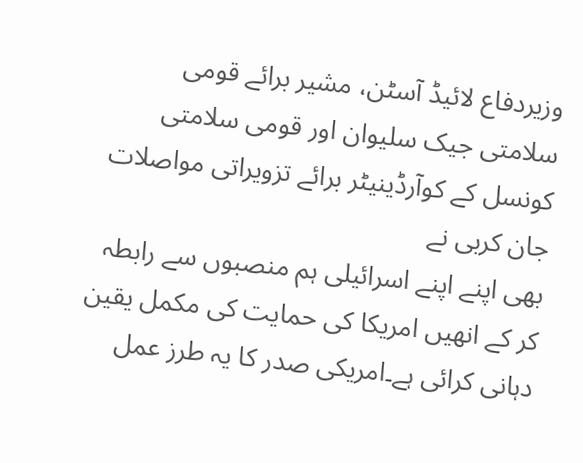وزیردفاع لائیڈ آسٹن، مشیر برائے قومی سلامتی جیک سلیوان اور قومی سلامتی کونسل کے کوآرڈینیٹر برائے تزویراتی مواصلات جان کربی نے
بھی اپنے اپنے اسرائیلی ہم منصبوں سے رابطہ کر کے انھیں امریکا کی حمایت کی مکمل یقین دہانی کرائی ہے۔امریکی صدر کا یہ طرز عمل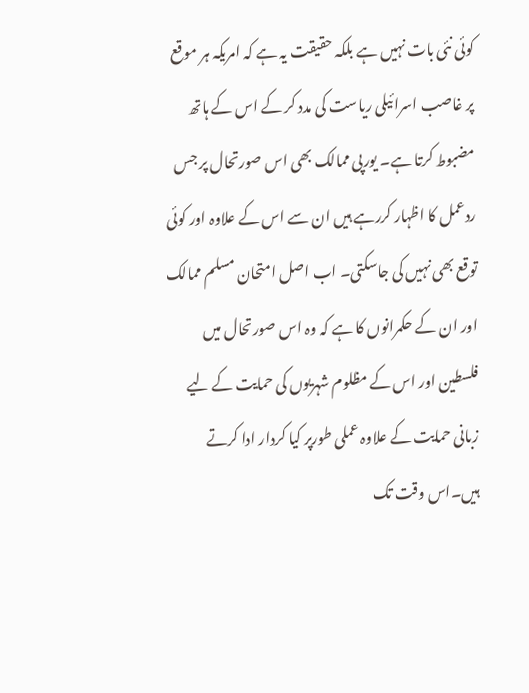کوئی نئی بات نہیں ہے بلکہ حقیقت یہ ہے کہ امریکہ ہر موقع پر غاصب اسرائیلی ریاست کی مدد کر کے اس کے ہاتھ مضبوط کرتا ہے۔ یورپی ممالک بھی اس صورتحال پر جس ردعمل کا اظہار کررہے ہیں ان سے اس کے علاوہ اور کوئی توقع بھی نہیں کی جاسکتی۔ اب اصل امتحان مسلم ممالک اور ان کے حکمرانوں کا ہے کہ وہ اس صورتحال میں فلسطین اور اس کے مظلوم شہریوں کی حمایت کے لیے زبانی حمایت کے علاوہ عملی طورپر کیا کردار ادا کرتے ہیں۔اس وقت تک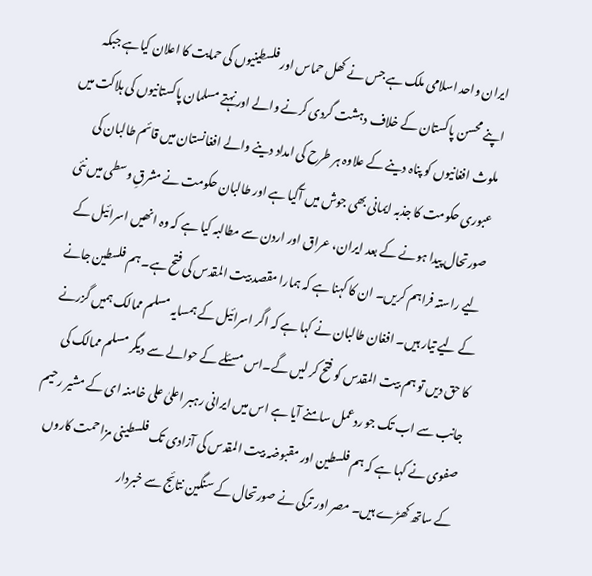ایران واحد اسلامی ملک ہے جس نے کھل حماس اور فلسطینیوں کی حمایت کا اعلان کیاہے جبکہ اپنے محسن پاکستان کے خلاف دہشت گردی کرنے والے اور نہتے مسلمان پاکستانیوں کی ہلاکت میں ملوث افغانیوں کو پناہ دینے کے علاوہ ہر طرح کی امداد دینے والے افغانستان میں قائم طالبان کی عبوری حکومت کا جذبہ ایمانی بھی جوش میں آگیا ہے اور طالبان حکومت نے مشرقِ وسطی میں نئی صورتحال پیدا ہونے کے بعد ایران، عراق اور اردن سے مطالبہ کیا ہے کہ وہ انھیں اسرائیل کے لیے راستہ فراہم کریں۔ ان کا کہنا ہے کہ ہمارا مقصد بیت المقدس کی فتح ہے۔ ہم فلسطین جانے کے لیے تیار ہیں۔ افغان طالبان نے کہا ہے کہ اگر اسرائیل کے ہمسایہ مسلم ممالک ہمیں گزرنے کا حق دیں تو ہم بیت المقدس کو فتح کر لیں گے۔اس مسئلے کے حوالے سے دیگر مسلم ممالک کی جانب سے اب تک جو ردعمل سامنے آیا ہے اس میں ایرانی رہبر اعلیٰ علی خامنہ ای کے مشیر رحیم صفوی نے کہا ہے کہ ہم فلسطین اور مقبوضہ بیت المقدس کی آزادی تک فلسطینی مزاحمت کاروں کے ساتھ کھڑے ہیں۔ مصر اور ترکی نے صورتحال کے سنگین نتائج سے خبردار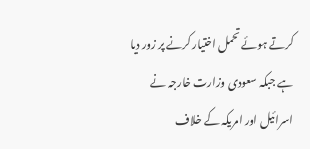کرتے ہوئے تحمل اختیار کرنے پر زور دیا ہے جبکہ سعودی وزارت خارجہ نے اسرائیل اور امریکہ کے خلاف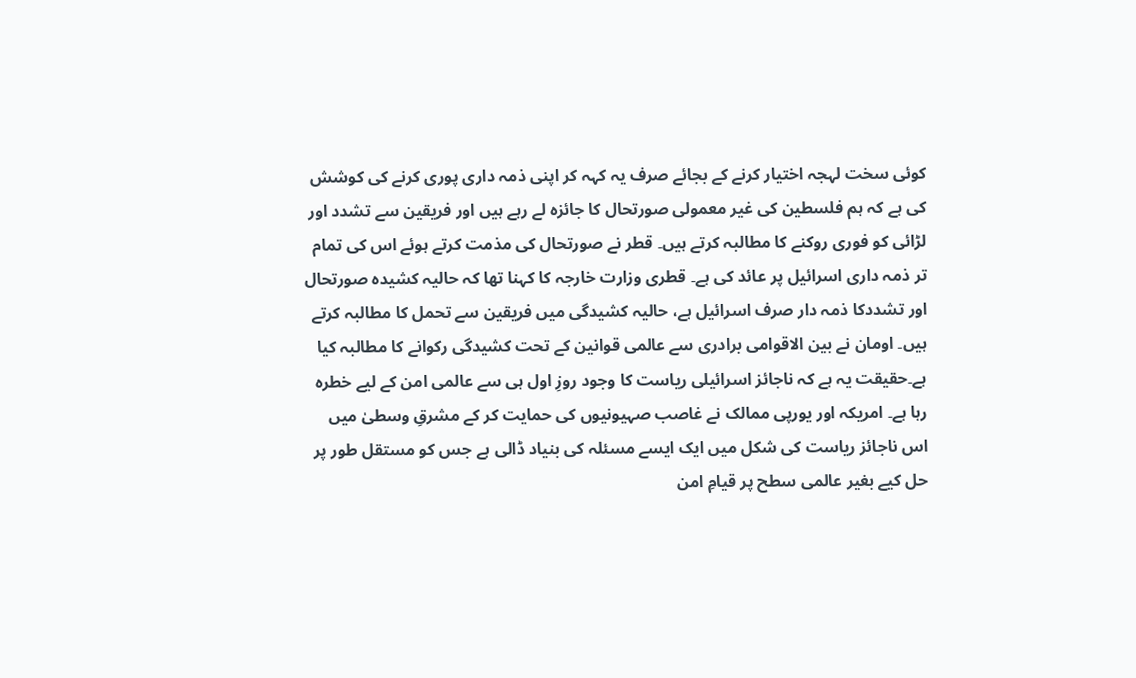کوئی سخت لہجہ اختیار کرنے کے بجائے صرف یہ کہہ کر اپنی ذمہ داری پوری کرنے کی کوشش کی ہے کہ ہم فلسطین کی غیر معمولی صورتحال کا جائزہ لے رہے ہیں اور فریقین سے تشدد اور لڑائی کو فوری روکنے کا مطالبہ کرتے ہیں۔ قطر نے صورتحال کی مذمت کرتے ہوئے اس کی تمام تر ذمہ داری اسرائیل پر عائد کی ہے۔ قطری وزارت خارجہ کا کہنا تھا کہ حالیہ کشیدہ صورتحال اور تشددکا ذمہ دار صرف اسرائیل ہے، حالیہ کشیدگی میں فریقین سے تحمل کا مطالبہ کرتے ہیں۔ اومان نے بین الاقوامی برادری سے عالمی قوانین کے تحت کشیدگی رکوانے کا مطالبہ کیا ہے۔حقیقت یہ ہے کہ ناجائز اسرائیلی ریاست کا وجود روزِ اول ہی سے عالمی امن کے لیے خطرہ رہا ہے۔ امریکہ اور یورپی ممالک نے غاصب صہیونیوں کی حمایت کر کے مشرقِ وسطیٰ میں اس ناجائز ریاست کی شکل میں ایک ایسے مسئلہ کی بنیاد ڈالی ہے جس کو مستقل طور پر حل کیے بغیر عالمی سطح پر قیامِ امن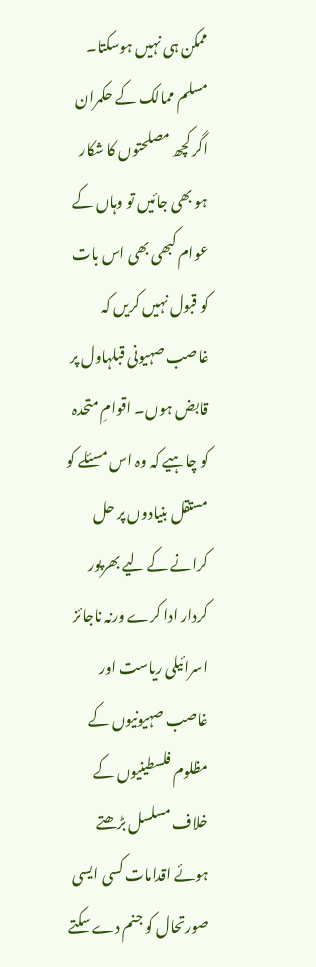ممکن ہی نہیں ہوسکتا۔ مسلم ممالک کے حکمران اگر کچھ مصلحتوں کا شکار ہو بھی جائیں تو وہاں کے عوام کبھی بھی اس بات کو قبول نہیں کریں کہ غاصب صہیونی قبلہاول پر قابض ہوں۔ اقوامِ متحدہ کو چاہیے کہ وہ اس مسئلے کو مستقل بنیادوں پر حل کرانے کے لیے بھرپور کردار ادا کرے ورنہ ناجائز اسرائیلی ریاست اور غاصب صہیونیوں کے مظلوم فلسطینیوں کے خلاف مسلسل بڑھتے ہوئے اقدامات کسی ایسی صورتحال کو جنم دے سکتے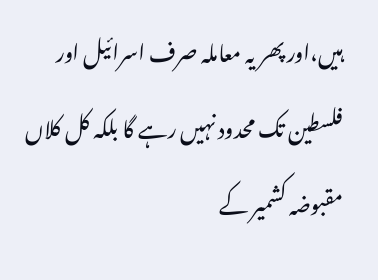ہیں،اور پھر یہ معاملہ صرف اسرائیل اور فلسطین تک محدود نہیں رہے گا بلکہ کل کلاں مقبوضہ کشمیر کے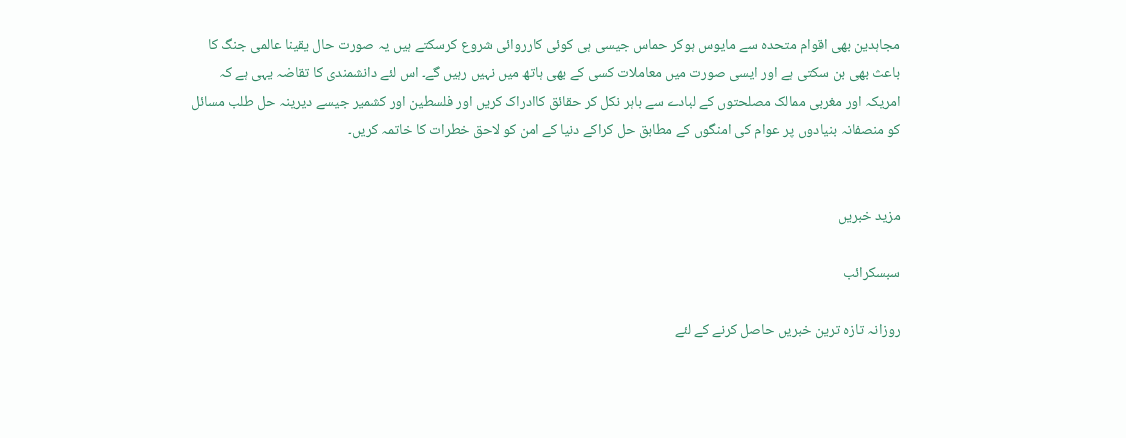مجاہدین بھی اقوام متحدہ سے مایوس ہوکر حماس جیسی ہی کوئی کارروائی شروع کرسکتے ہیں یہ صورت حال یقینا عالمی جنگ کا باعث بھی بن سکتی ہے اور ایسی صورت میں معاملات کسی کے بھی ہاتھ میں نہیں رہیں گے۔ اس لئے دانشمندی کا تقاضہ یہی ہے کہ امریکہ اور مغربی ممالک مصلحتوں کے لبادے سے باہر نکل کر حقائق کاادراک کریں اور فلسطین اور کشمیر جیسے دیرینہ حل طلب مسائل کو منصفانہ بنیادوں پر عوام کی امنگوں کے مطابق حل کراکے دنیا کے امن کو لاحق خطرات کا خاتمہ کریں۔


مزید خبریں

سبسکرائب

روزانہ تازہ ترین خبریں حاصل کرنے کے لئے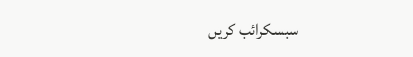سبسکرائب کریں